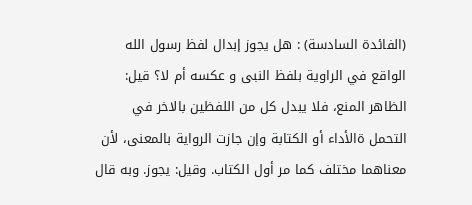(الفائدة السادسة) : هل يجوز إبدال لفظ رسول الله الواقع في الراوية بلفظ النبى و عكسه أم لا؟ قيل: الظاهر المنع، فلا يبدل كل من اللفظين بالاخر في التحمل ةالأداء أو الكتابة وإن جازت الرواية بالمعنى، لأن معناهما مختلف كما مر أول الكتاب. وقيل: يجوز. وبه قال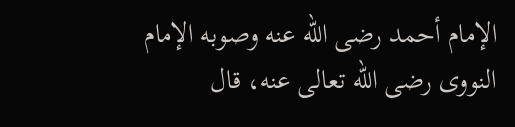الإمام أحمد رضى الله عنه وصوبه الإمام النووى رضى الله تعالى عنه، قال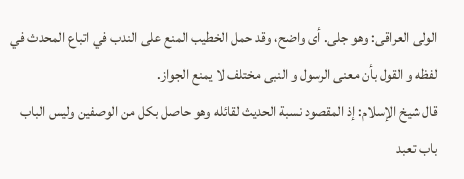الولى العراقى: وهو جلى. أى واضح، وقد حمل الخطيب المنع على الندب في اتباع المحدث في لفظه و القول بأن معنى الرسول و النبى مختلف لا يمنع الجواز.
قال شيخ الإسلام: إذ المقصود نسبة الحديث لقائله وهو حاصل بكل من الوصفين وليس الباب باب تعبد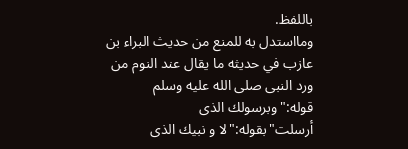باللفظ.
ومااستدل به للمنع من حديث البراء بن عازب في حديثه ما يقال عند النوم من ورد النبى صلى الله عليه وسلم قوله:"وبرسولك الذى أرسلت"بقوله:"لا و نبيك الذى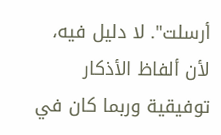أرسلت". لا دليل فيه، لأن ألفاظ الأذكار توفيقية وربما كان في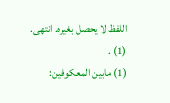اللفظ لا يحصل بغيره. انتهى. (1) .
(1) مابين المعكوفين: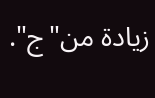زيادة من"ج".